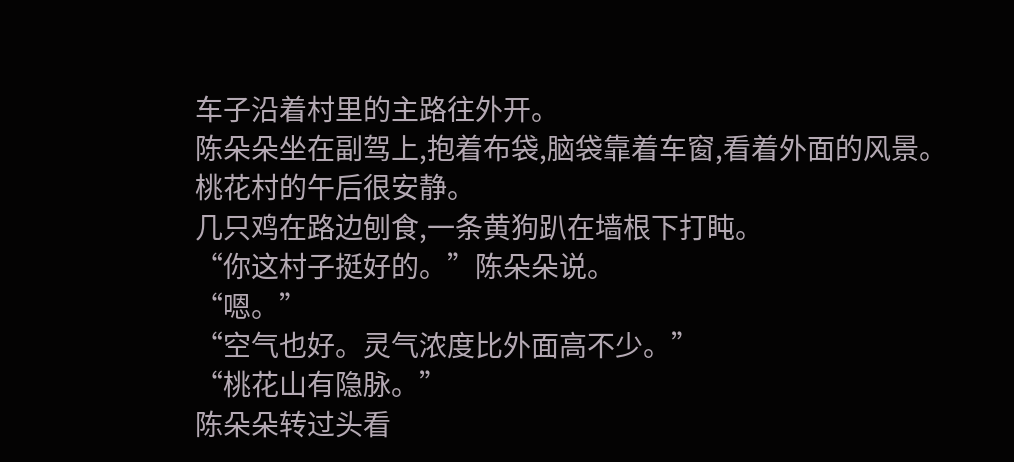车子沿着村里的主路往外开。
陈朵朵坐在副驾上,抱着布袋,脑袋靠着车窗,看着外面的风景。
桃花村的午后很安静。
几只鸡在路边刨食,一条黄狗趴在墙根下打盹。
“你这村子挺好的。”陈朵朵说。
“嗯。”
“空气也好。灵气浓度比外面高不少。”
“桃花山有隐脉。”
陈朵朵转过头看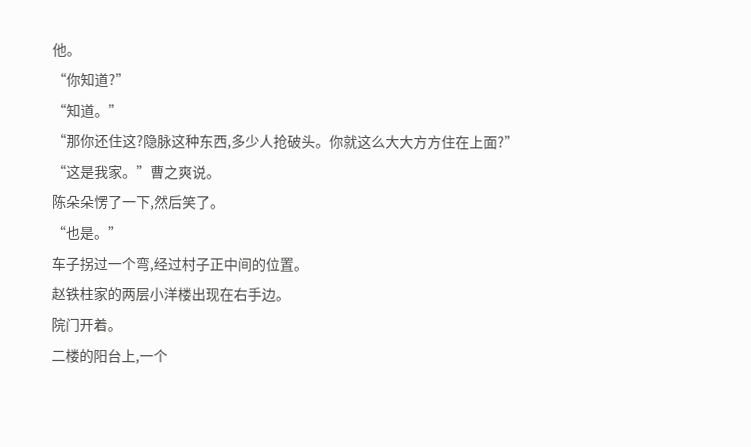他。
“你知道?”
“知道。”
“那你还住这?隐脉这种东西,多少人抢破头。你就这么大大方方住在上面?”
“这是我家。”曹之爽说。
陈朵朵愣了一下,然后笑了。
“也是。”
车子拐过一个弯,经过村子正中间的位置。
赵铁柱家的两层小洋楼出现在右手边。
院门开着。
二楼的阳台上,一个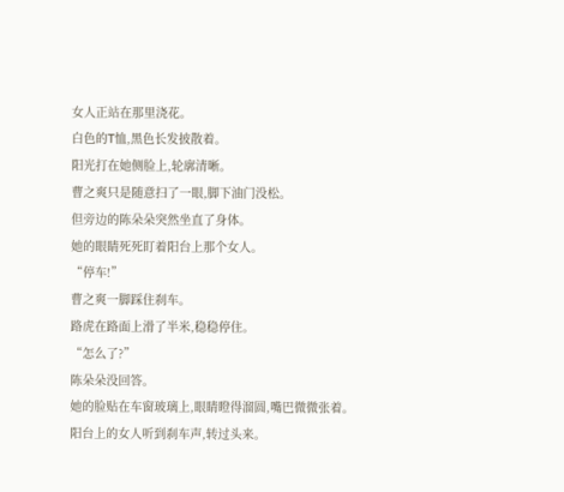女人正站在那里浇花。
白色的T恤,黑色长发披散着。
阳光打在她侧脸上,轮廓清晰。
曹之爽只是随意扫了一眼,脚下油门没松。
但旁边的陈朵朵突然坐直了身体。
她的眼睛死死盯着阳台上那个女人。
“停车!”
曹之爽一脚踩住刹车。
路虎在路面上滑了半米,稳稳停住。
“怎么了?”
陈朵朵没回答。
她的脸贴在车窗玻璃上,眼睛瞪得溜圆,嘴巴微微张着。
阳台上的女人听到刹车声,转过头来。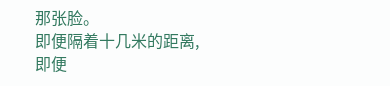那张脸。
即便隔着十几米的距离,即便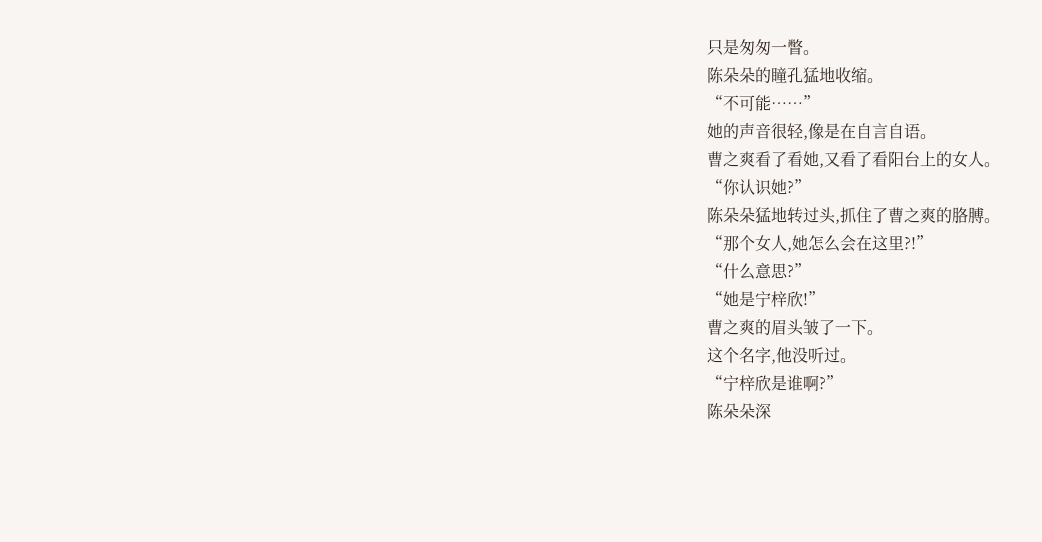只是匆匆一瞥。
陈朵朵的瞳孔猛地收缩。
“不可能……”
她的声音很轻,像是在自言自语。
曹之爽看了看她,又看了看阳台上的女人。
“你认识她?”
陈朵朵猛地转过头,抓住了曹之爽的胳膊。
“那个女人,她怎么会在这里?!”
“什么意思?”
“她是宁梓欣!”
曹之爽的眉头皱了一下。
这个名字,他没听过。
“宁梓欣是谁啊?”
陈朵朵深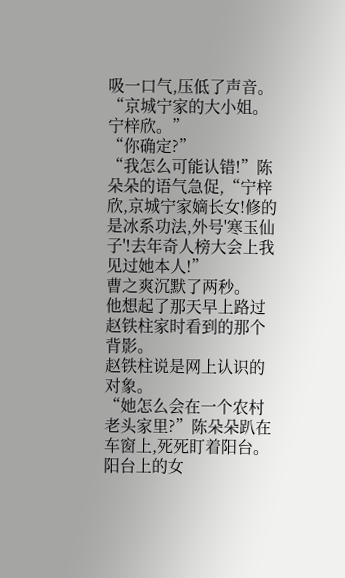吸一口气,压低了声音。
“京城宁家的大小姐。宁梓欣。”
“你确定?”
“我怎么可能认错!”陈朵朵的语气急促,“宁梓欣,京城宁家嫡长女!修的是冰系功法,外号'寒玉仙子'!去年奇人榜大会上我见过她本人!”
曹之爽沉默了两秒。
他想起了那天早上路过赵铁柱家时看到的那个背影。
赵铁柱说是网上认识的对象。
“她怎么会在一个农村老头家里?”陈朵朵趴在车窗上,死死盯着阳台。
阳台上的女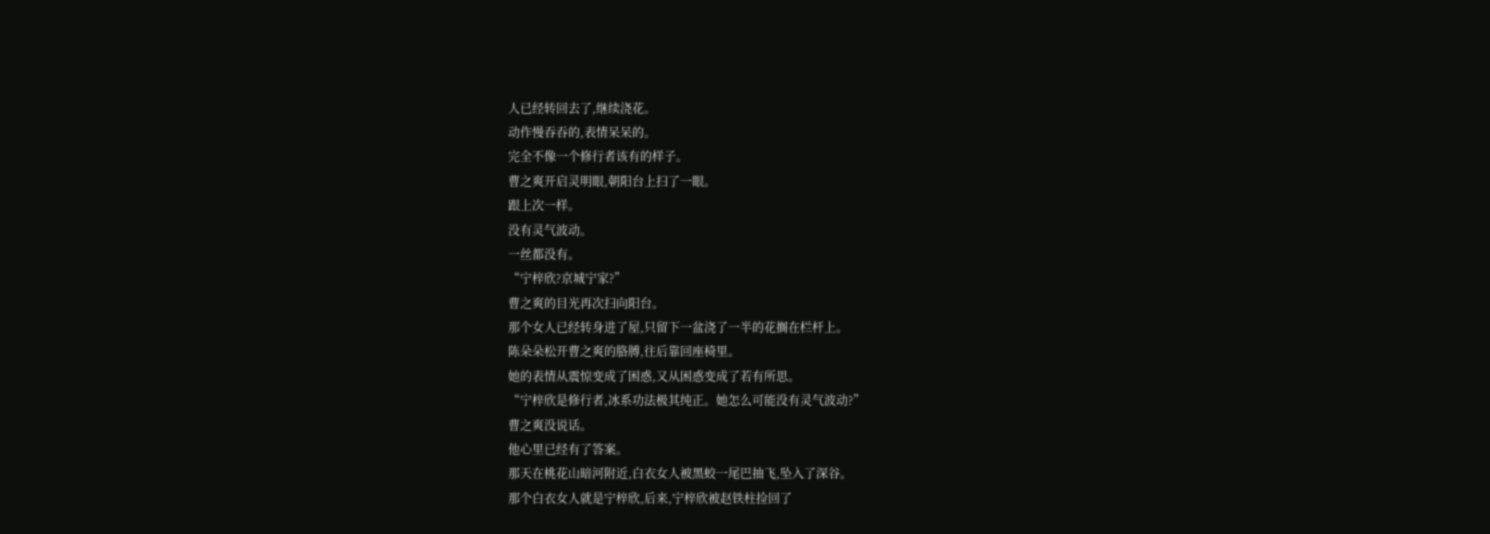人已经转回去了,继续浇花。
动作慢吞吞的,表情呆呆的。
完全不像一个修行者该有的样子。
曹之爽开启灵明眼,朝阳台上扫了一眼。
跟上次一样。
没有灵气波动。
一丝都没有。
“宁梓欣?京城宁家?”
曹之爽的目光再次扫向阳台。
那个女人已经转身进了屋,只留下一盆浇了一半的花搁在栏杆上。
陈朵朵松开曹之爽的胳膊,往后靠回座椅里。
她的表情从震惊变成了困惑,又从困惑变成了若有所思。
“宁梓欣是修行者,冰系功法极其纯正。她怎么可能没有灵气波动?”
曹之爽没说话。
他心里已经有了答案。
那天在桃花山暗河附近,白衣女人被黑蛟一尾巴抽飞,坠入了深谷。
那个白衣女人就是宁梓欣,后来,宁梓欣被赵铁柱捡回了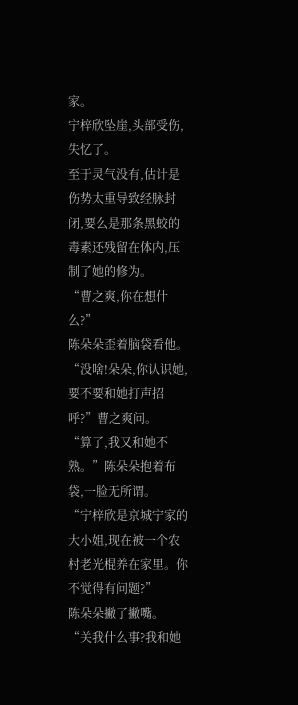家。
宁梓欣坠崖,头部受伤,失忆了。
至于灵气没有,估计是伤势太重导致经脉封闭,要么是那条黑蛟的毒素还残留在体内,压制了她的修为。
“曹之爽,你在想什么?”
陈朵朵歪着脑袋看他。
“没啥!朵朵,你认识她,要不要和她打声招呼?”曹之爽问。
“算了,我又和她不熟。”陈朵朵抱着布袋,一脸无所谓。
“宁梓欣是京城宁家的大小姐,现在被一个农村老光棍养在家里。你不觉得有问题?”
陈朵朵撇了撇嘴。
“关我什么事?我和她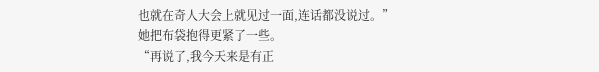也就在奇人大会上就见过一面,连话都没说过。”
她把布袋抱得更紧了一些。
“再说了,我今天来是有正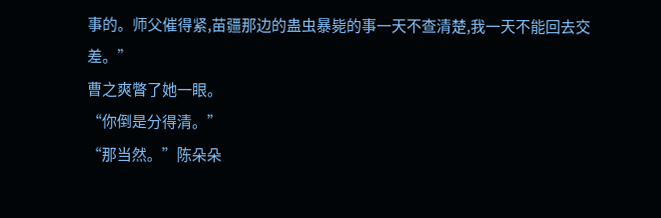事的。师父催得紧,苗疆那边的蛊虫暴毙的事一天不查清楚,我一天不能回去交差。”
曹之爽瞥了她一眼。
“你倒是分得清。”
“那当然。”陈朵朵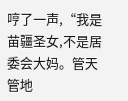哼了一声,“我是苗疆圣女,不是居委会大妈。管天管地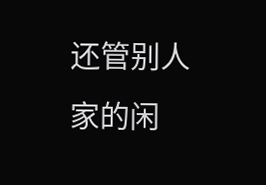还管别人家的闲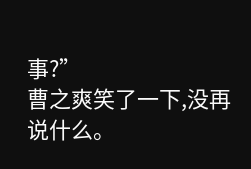事?”
曹之爽笑了一下,没再说什么。